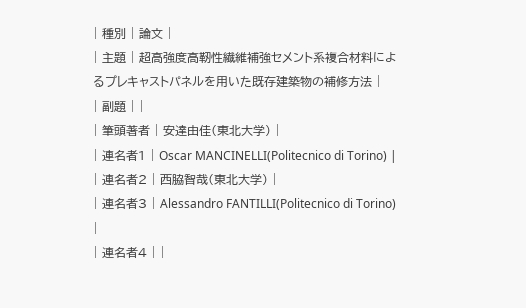| 種別 | 論文 |
| 主題 | 超高強度高靭性繊維補強セメント系複合材料によるプレキャストパネルを用いた既存建築物の補修方法 |
| 副題 | |
| 筆頭著者 | 安達由佳(東北大学) |
| 連名者1 | Oscar MANCINELLI(Politecnico di Torino) |
| 連名者2 | 西脇智哉(東北大学) |
| 連名者3 | Alessandro FANTILLI(Politecnico di Torino) |
| 連名者4 | |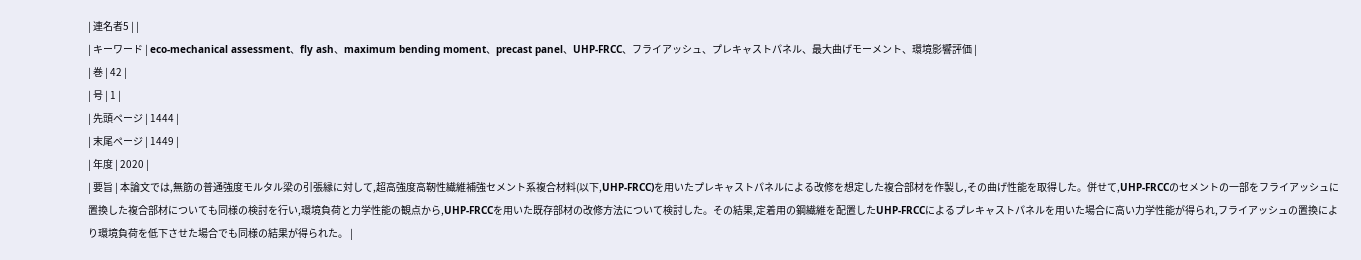| 連名者5 | |
| キーワード | eco-mechanical assessment、fly ash、maximum bending moment、precast panel、UHP-FRCC、フライアッシュ、プレキャストパネル、最大曲げモーメント、環境影響評価 |
| 巻 | 42 |
| 号 | 1 |
| 先頭ページ | 1444 |
| 末尾ページ | 1449 |
| 年度 | 2020 |
| 要旨 | 本論文では,無筋の普通強度モルタル梁の引張縁に対して,超高強度高靭性繊維補強セメント系複合材料(以下,UHP-FRCC)を用いたプレキャストパネルによる改修を想定した複合部材を作製し,その曲げ性能を取得した。併せて,UHP-FRCCのセメントの一部をフライアッシュに置換した複合部材についても同様の検討を行い,環境負荷と力学性能の観点から,UHP-FRCCを用いた既存部材の改修方法について検討した。その結果,定着用の鋼繊維を配置したUHP-FRCCによるプレキャストパネルを用いた場合に高い力学性能が得られ,フライアッシュの置換により環境負荷を低下させた場合でも同様の結果が得られた。 |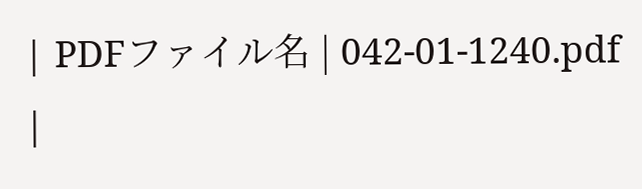| PDFファイル名 | 042-01-1240.pdf |